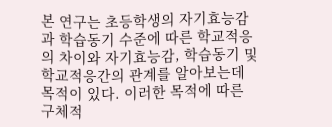본 연구는 초등학생의 자기효능감과 학습동기 수준에 따른 학교적응의 차이와 자기효능감, 학습동기 및 학교적응간의 관계를 알아보는데 목적이 있다. 이러한 목적에 따른 구체적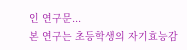인 연구문...
본 연구는 초등학생의 자기효능감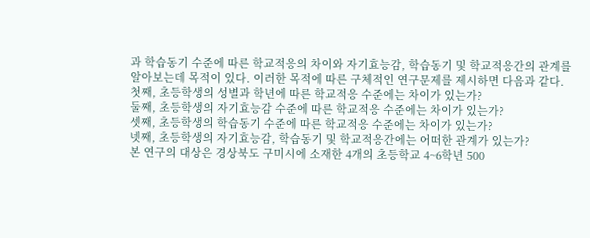과 학습동기 수준에 따른 학교적응의 차이와 자기효능감, 학습동기 및 학교적응간의 관계를 알아보는데 목적이 있다. 이러한 목적에 따른 구체적인 연구문제를 제시하면 다음과 같다.
첫째, 초등학생의 성별과 학년에 따른 학교적응 수준에는 차이가 있는가?
둘째, 초등학생의 자기효능감 수준에 따른 학교적응 수준에는 차이가 있는가?
셋째, 초등학생의 학습동기 수준에 따른 학교적응 수준에는 차이가 있는가?
넷째, 초등학생의 자기효능감, 학습동기 및 학교적응간에는 어떠한 관계가 있는가?
본 연구의 대상은 경상북도 구미시에 소재한 4개의 초등학교 4~6학년 500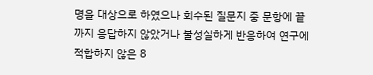명을 대상으로 하였으나 회수된 질문지 중 문항에 끝까지 응답하지 않았거나 불성실하게 반응하여 연구에 적합하지 않은 8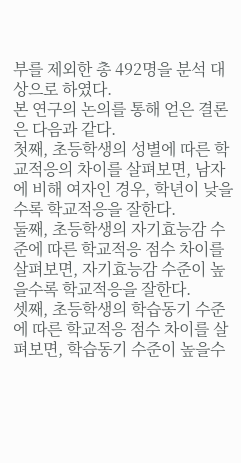부를 제외한 총 492명을 분석 대상으로 하였다.
본 연구의 논의를 통해 얻은 결론은 다음과 같다.
첫째, 초등학생의 성별에 따른 학교적응의 차이를 살펴보면, 남자에 비해 여자인 경우, 학년이 낮을수록 학교적응을 잘한다.
둘째, 초등학생의 자기효능감 수준에 따른 학교적응 점수 차이를 살펴보면, 자기효능감 수준이 높을수록 학교적응을 잘한다.
셋째, 초등학생의 학습동기 수준에 따른 학교적응 점수 차이를 살펴보면, 학습동기 수준이 높을수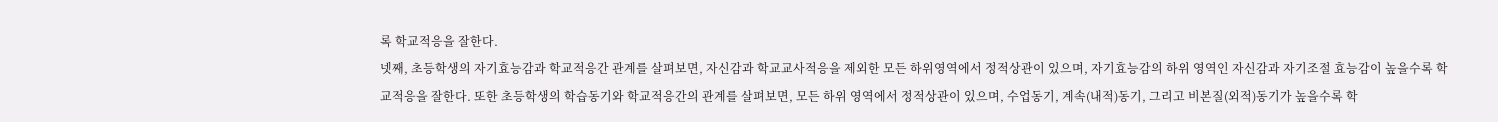록 학교적응을 잘한다.
넷째, 초등학생의 자기효능감과 학교적응간 관계를 살펴보면, 자신감과 학교교사적응을 제외한 모든 하위영역에서 정적상관이 있으며, 자기효능감의 하위 영역인 자신감과 자기조절 효능감이 높을수록 학교적응을 잘한다. 또한 초등학생의 학습동기와 학교적응간의 관계를 살펴보면, 모든 하위 영역에서 정적상관이 있으며, 수업동기, 계속(내적)동기, 그리고 비본질(외적)동기가 높을수록 학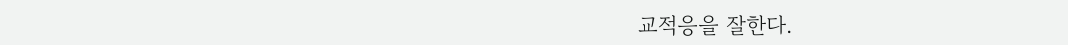교적응을 잘한다.